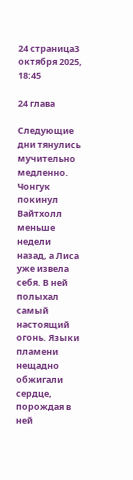24 страница3 октября 2025, 18:45

24 глава

Следующие дни тянулись мучительно медленно. Чонгук покинул Вайтхолл меньше недели назад, а Лиса уже извела себя. В ней полыхал самый настоящий огонь. Языки пламени нещадно обжигали сердце, порождая в ней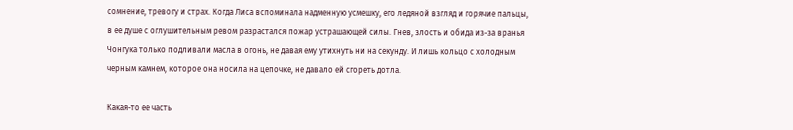сомнение, тревогу и страх. Когда Лиса вспоминала надменную усмешку, его ледяной взгляд и горячие пальцы, в ее душе с оглушительным ревом разрастался пожар устрашающей силы. Гнев, злость и обида из-за вранья Чонгука только подливали масла в огонь, не давая ему утихнуть ни на секунду. И лишь кольцо с холодным черным камнем, которое она носила на цепочке, не давало ей сгореть дотла.

Какая-то ее часть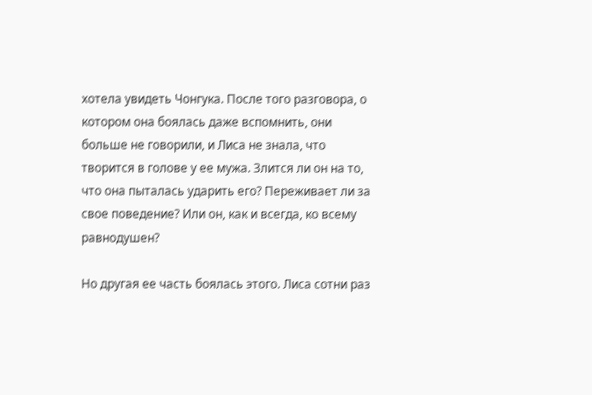хотела увидеть Чонгука. После того разговора, о котором она боялась даже вспомнить, они больше не говорили, и Лиса не знала, что творится в голове у ее мужа. Злится ли он на то, что она пыталась ударить его? Переживает ли за свое поведение? Или он, как и всегда, ко всему равнодушен?

Но другая ее часть боялась этого. Лиса сотни раз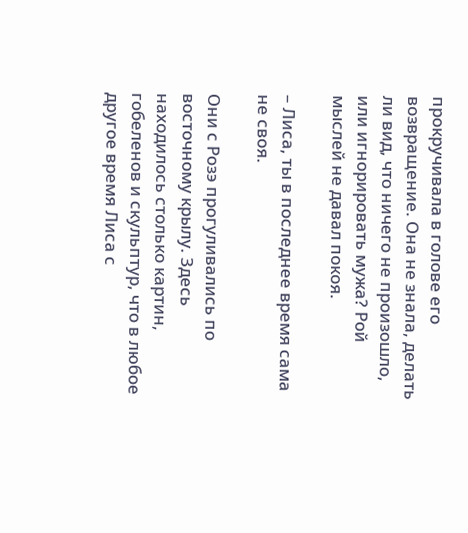прокручивала в голове его возвращение. Она не знала, делать ли вид, что ничего не произошло, или игнорировать мужа? Рой мыслей не давал покоя.

– Лиса, ты в последнее время сама не своя.

Они с Розэ прогуливались по восточному крылу. Здесь находилось столько картин, гобеленов и скульптур, что в любое другое время Лиса с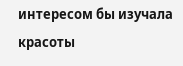интересом бы изучала красоты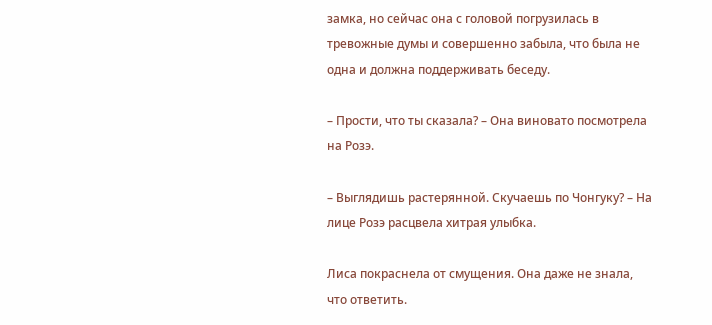замка, но сейчас она с головой погрузилась в тревожные думы и совершенно забыла, что была не одна и должна поддерживать беседу.

– Прости, что ты сказала? – Она виновато посмотрела на Розэ.

– Выглядишь растерянной. Скучаешь по Чонгуку? – На лице Розэ расцвела хитрая улыбка.

Лиса покраснела от смущения. Она даже не знала, что ответить.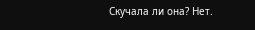Скучала ли она? Нет.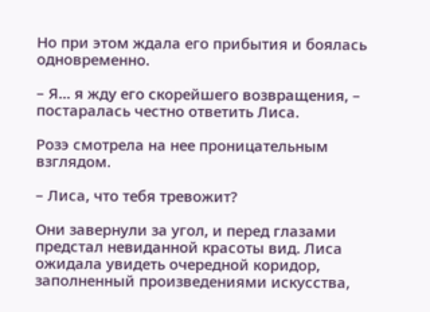Но при этом ждала его прибытия и боялась одновременно.

– Я... я жду его скорейшего возвращения, – постаралась честно ответить Лиса.

Розэ смотрела на нее проницательным взглядом.

– Лиса, что тебя тревожит?

Они завернули за угол, и перед глазами предстал невиданной красоты вид. Лиса ожидала увидеть очередной коридор, заполненный произведениями искусства,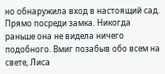но обнаружила вход в настоящий сад. Прямо посреди замка. Никогда раньше она не видела ничего подобного. Вмиг позабыв обо всем на свете, Лиса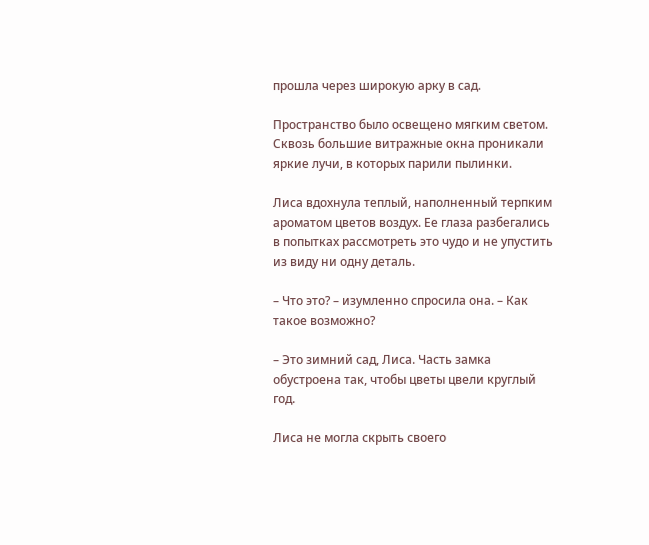прошла через широкую арку в сад.

Пространство было освещено мягким светом. Сквозь большие витражные окна проникали яркие лучи, в которых парили пылинки.

Лиса вдохнула теплый, наполненный терпким ароматом цветов воздух. Ее глаза разбегались в попытках рассмотреть это чудо и не упустить из виду ни одну деталь.

– Что это? – изумленно спросила она. – Как такое возможно?

– Это зимний сад, Лиса. Часть замка обустроена так, чтобы цветы цвели круглый год.

Лиса не могла скрыть своего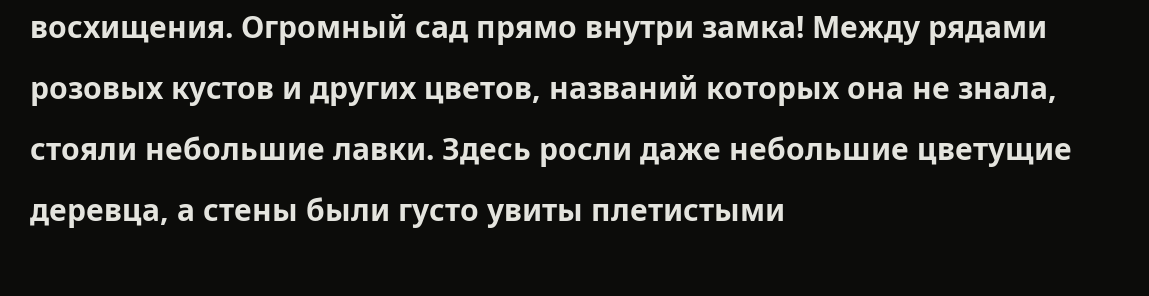восхищения. Огромный сад прямо внутри замка! Между рядами розовых кустов и других цветов, названий которых она не знала, стояли небольшие лавки. Здесь росли даже небольшие цветущие деревца, а стены были густо увиты плетистыми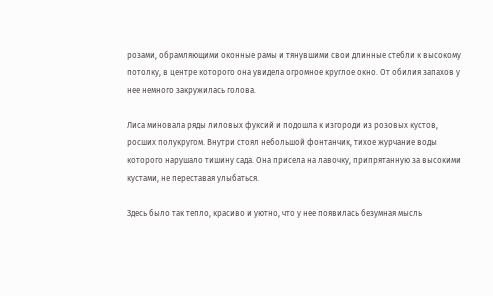розами, обрамляющими оконные рамы и тянувшими свои длинные стебли к высокому потолку, в центре которого она увидела огромное круглое окно. От обилия запахов у нее немного закружилась голова.

Лиса миновала ряды лиловых фуксий и подошла к изгороди из розовых кустов, росших полукругом. Внутри стоял небольшой фонтанчик, тихое журчание воды которого нарушало тишину сада. Она присела на лавочку, припрятанную за высокими кустами, не переставая улыбаться.

Здесь было так тепло, красиво и уютно, что у нее появилась безумная мысль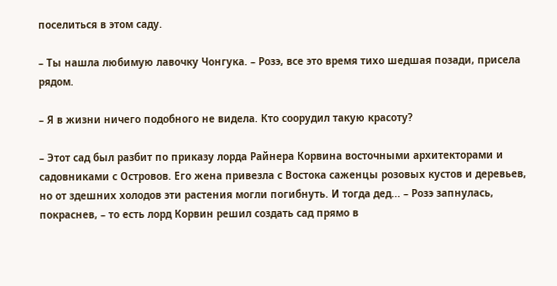поселиться в этом саду.

– Ты нашла любимую лавочку Чонгука. – Розэ, все это время тихо шедшая позади, присела рядом.

– Я в жизни ничего подобного не видела. Кто соорудил такую красоту?

– Этот сад был разбит по приказу лорда Райнера Корвина восточными архитекторами и садовниками с Островов. Его жена привезла с Востока саженцы розовых кустов и деревьев, но от здешних холодов эти растения могли погибнуть. И тогда дед... – Розэ запнулась, покраснев, – то есть лорд Корвин решил создать сад прямо в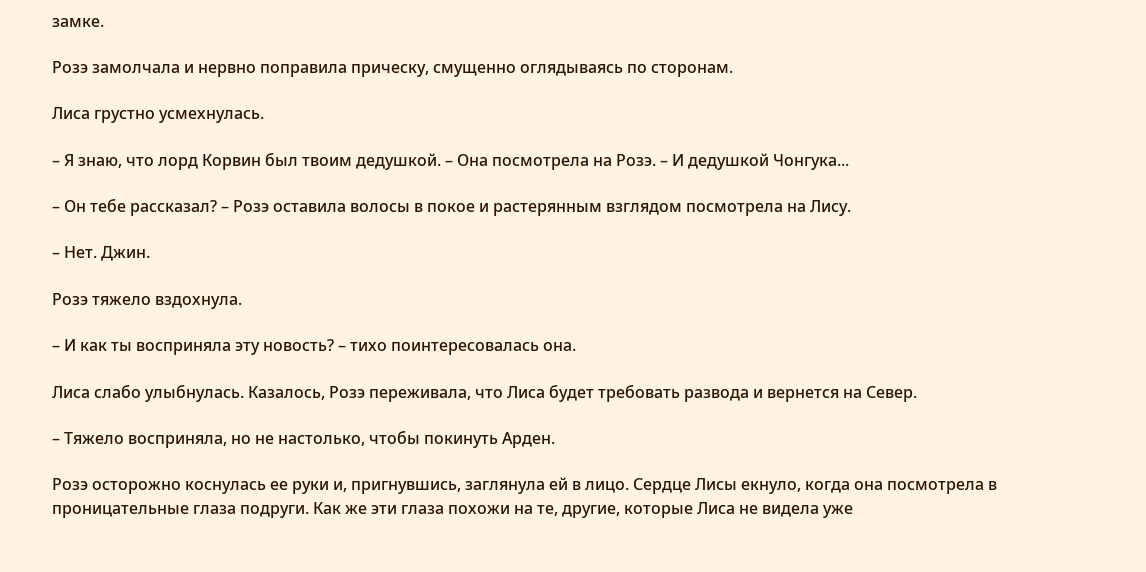замке.

Розэ замолчала и нервно поправила прическу, смущенно оглядываясь по сторонам.

Лиса грустно усмехнулась.

– Я знаю, что лорд Корвин был твоим дедушкой. – Она посмотрела на Розэ. – И дедушкой Чонгука...

– Он тебе рассказал? – Розэ оставила волосы в покое и растерянным взглядом посмотрела на Лису.

– Нет. Джин.

Розэ тяжело вздохнула.

– И как ты восприняла эту новость? – тихо поинтересовалась она.

Лиса слабо улыбнулась. Казалось, Розэ переживала, что Лиса будет требовать развода и вернется на Север.

– Тяжело восприняла, но не настолько, чтобы покинуть Арден.

Розэ осторожно коснулась ее руки и, пригнувшись, заглянула ей в лицо. Сердце Лисы екнуло, когда она посмотрела в проницательные глаза подруги. Как же эти глаза похожи на те, другие, которые Лиса не видела уже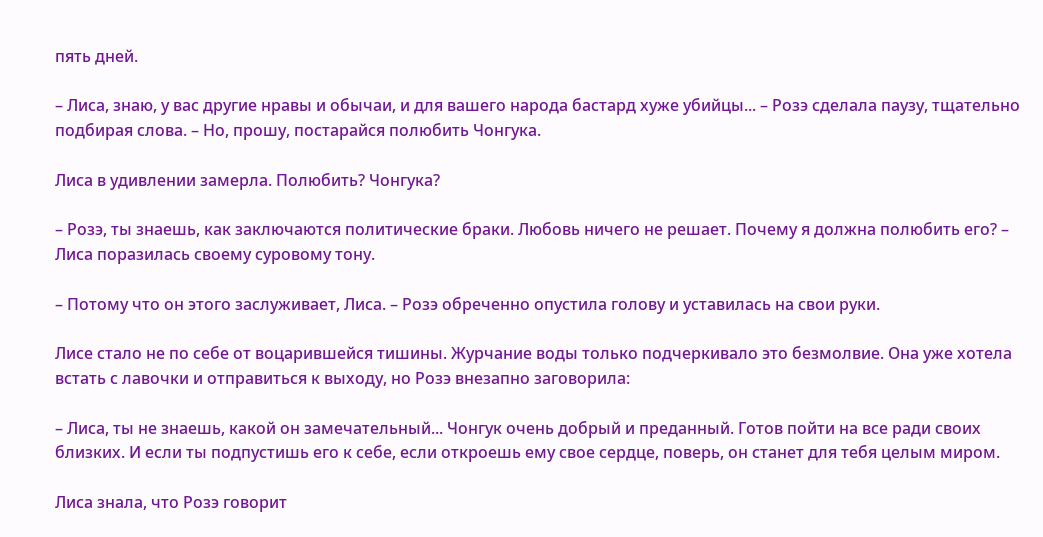пять дней.

– Лиса, знаю, у вас другие нравы и обычаи, и для вашего народа бастард хуже убийцы... – Розэ сделала паузу, тщательно подбирая слова. – Но, прошу, постарайся полюбить Чонгука.

Лиса в удивлении замерла. Полюбить? Чонгука?

– Розэ, ты знаешь, как заключаются политические браки. Любовь ничего не решает. Почему я должна полюбить его? – Лиса поразилась своему суровому тону.

– Потому что он этого заслуживает, Лиса. – Розэ обреченно опустила голову и уставилась на свои руки.

Лисе стало не по себе от воцарившейся тишины. Журчание воды только подчеркивало это безмолвие. Она уже хотела встать с лавочки и отправиться к выходу, но Розэ внезапно заговорила:

– Лиса, ты не знаешь, какой он замечательный... Чонгук очень добрый и преданный. Готов пойти на все ради своих близких. И если ты подпустишь его к себе, если откроешь ему свое сердце, поверь, он станет для тебя целым миром.

Лиса знала, что Розэ говорит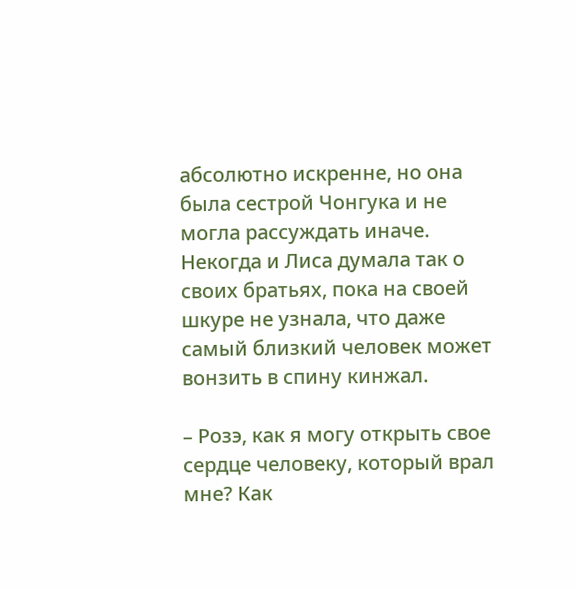абсолютно искренне, но она была сестрой Чонгука и не могла рассуждать иначе. Некогда и Лиса думала так о своих братьях, пока на своей шкуре не узнала, что даже самый близкий человек может вонзить в спину кинжал.

– Розэ, как я могу открыть свое сердце человеку, который врал мне? Как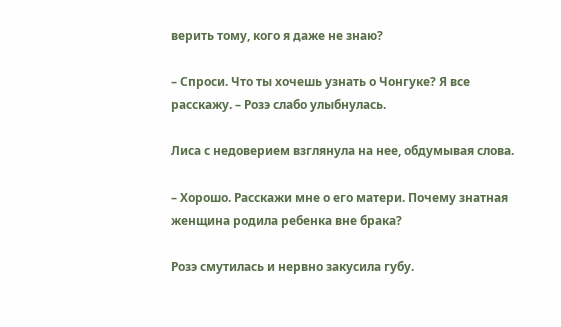верить тому, кого я даже не знаю?

– Спроси. Что ты хочешь узнать о Чонгуке? Я все расскажу. – Розэ слабо улыбнулась.

Лиса с недоверием взглянула на нее, обдумывая слова.

– Хорошо. Расскажи мне о его матери. Почему знатная женщина родила ребенка вне брака?

Розэ смутилась и нервно закусила губу.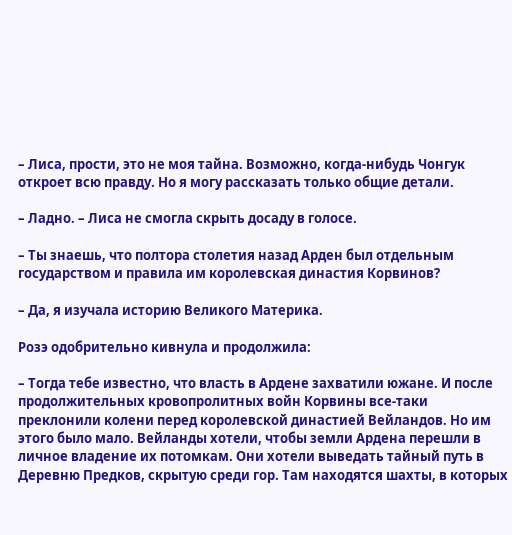– Лиса, прости, это не моя тайна. Возможно, когда-нибудь Чонгук откроет всю правду. Но я могу рассказать только общие детали.

– Ладно. – Лиса не смогла скрыть досаду в голосе.

– Ты знаешь, что полтора столетия назад Арден был отдельным государством и правила им королевская династия Корвинов?

– Да, я изучала историю Великого Материка.

Розэ одобрительно кивнула и продолжила:

– Тогда тебе известно, что власть в Ардене захватили южане. И после продолжительных кровопролитных войн Корвины все-таки преклонили колени перед королевской династией Вейландов. Но им этого было мало. Вейланды хотели, чтобы земли Ардена перешли в личное владение их потомкам. Они хотели выведать тайный путь в Деревню Предков, скрытую среди гор. Там находятся шахты, в которых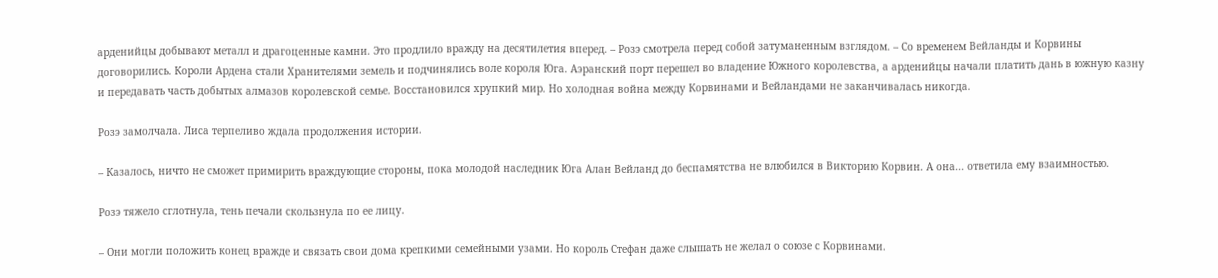арденийцы добывают металл и драгоценные камни. Это продлило вражду на десятилетия вперед. – Розэ смотрела перед собой затуманенным взглядом. – Со временем Вейланды и Корвины договорились. Короли Ардена стали Хранителями земель и подчинялись воле короля Юга. Аэранский порт перешел во владение Южного королевства, а арденийцы начали платить дань в южную казну и передавать часть добытых алмазов королевской семье. Восстановился хрупкий мир. Но холодная война между Корвинами и Вейландами не заканчивалась никогда.

Розэ замолчала. Лиса терпеливо ждала продолжения истории.

– Казалось, ничто не сможет примирить враждующие стороны, пока молодой наследник Юга Алан Вейланд до беспамятства не влюбился в Викторию Корвин. А она... ответила ему взаимностью.

Розэ тяжело сглотнула, тень печали скользнула по ее лицу.

– Они могли положить конец вражде и связать свои дома крепкими семейными узами. Но король Стефан даже слышать не желал о союзе с Корвинами.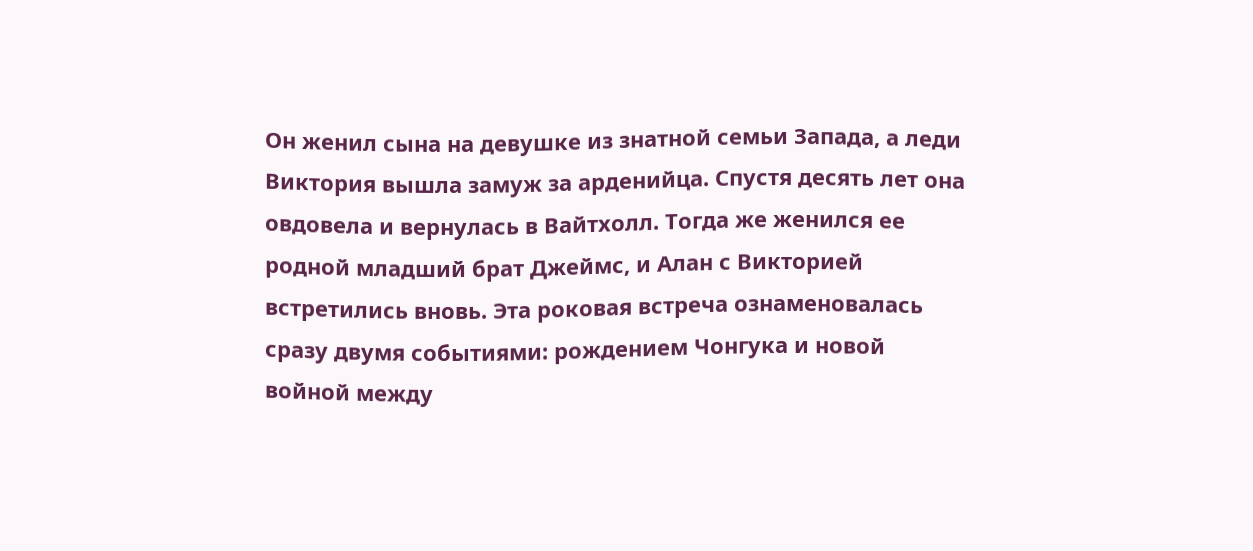Он женил сына на девушке из знатной семьи Запада, а леди Виктория вышла замуж за арденийца. Спустя десять лет она овдовела и вернулась в Вайтхолл. Тогда же женился ее родной младший брат Джеймс, и Алан с Викторией встретились вновь. Эта роковая встреча ознаменовалась сразу двумя событиями: рождением Чонгука и новой войной между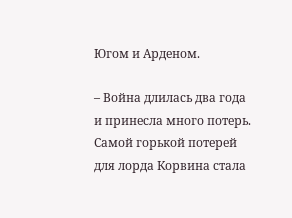Югом и Арденом.

– Война длилась два года и принесла много потерь. Самой горькой потерей для лорда Корвина стала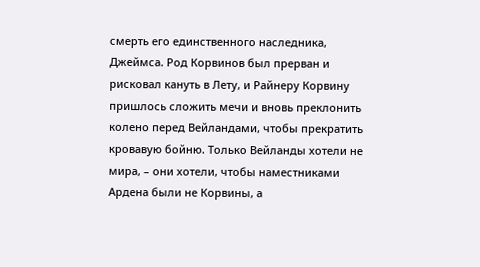смерть его единственного наследника, Джеймса. Род Корвинов был прерван и рисковал кануть в Лету, и Райнеру Корвину пришлось сложить мечи и вновь преклонить колено перед Вейландами, чтобы прекратить кровавую бойню. Только Вейланды хотели не мира, – они хотели, чтобы наместниками Ардена были не Корвины, а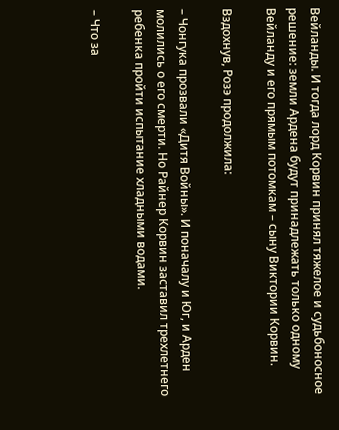Вейланды. И тогда лорд Корвин принял тяжелое и судьбоносное решение: земли Ардена будут принадлежать только одному Вейланду и его прямым потомкам – сыну Виктории Корвин.

Вздохнув, Розэ продолжила:

– Чонгука прозвали «Дитя Войны». И поначалу и Юг, и Арден молились о его смерти. Но Райнер Корвин заставил трехлетнего ребенка пройти испытание хладными водами.

– Что за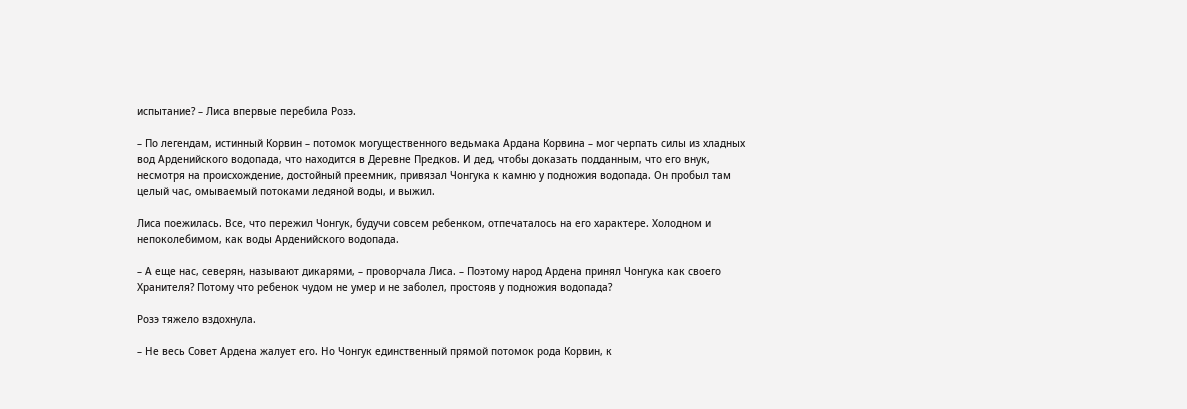испытание? – Лиса впервые перебила Розэ.

– По легендам, истинный Корвин – потомок могущественного ведьмака Ардана Корвина – мог черпать силы из хладных вод Арденийского водопада, что находится в Деревне Предков. И дед, чтобы доказать подданным, что его внук, несмотря на происхождение, достойный преемник, привязал Чонгука к камню у подножия водопада. Он пробыл там целый час, омываемый потоками ледяной воды, и выжил.

Лиса поежилась. Все, что пережил Чонгук, будучи совсем ребенком, отпечаталось на его характере. Холодном и непоколебимом, как воды Арденийского водопада.

– А еще нас, северян, называют дикарями, – проворчала Лиса. – Поэтому народ Ардена принял Чонгука как своего Хранителя? Потому что ребенок чудом не умер и не заболел, простояв у подножия водопада?

Розэ тяжело вздохнула.

– Не весь Совет Ардена жалует его. Но Чонгук единственный прямой потомок рода Корвин, к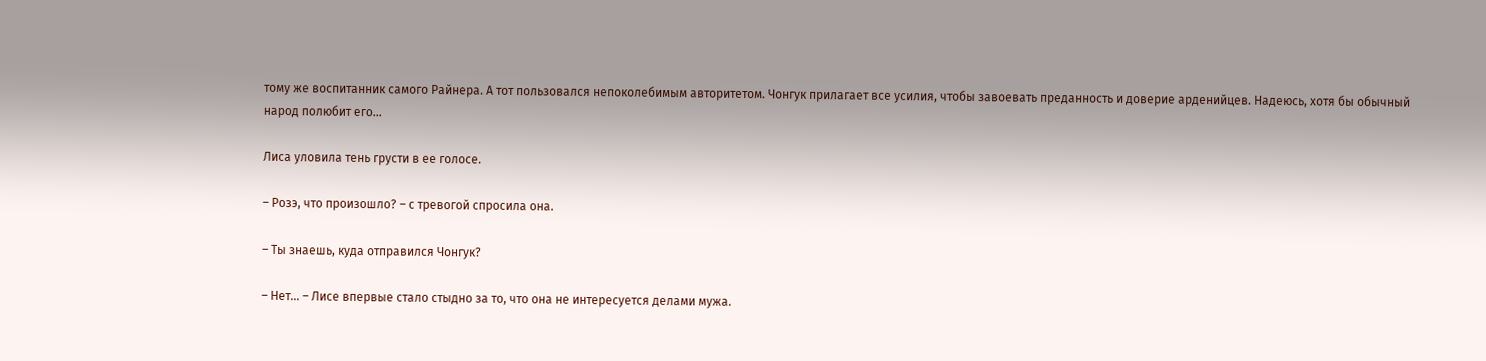тому же воспитанник самого Райнера. А тот пользовался непоколебимым авторитетом. Чонгук прилагает все усилия, чтобы завоевать преданность и доверие арденийцев. Надеюсь, хотя бы обычный народ полюбит его...

Лиса уловила тень грусти в ее голосе.

– Розэ, что произошло? – с тревогой спросила она.

– Ты знаешь, куда отправился Чонгук?

– Нет... – Лисе впервые стало стыдно за то, что она не интересуется делами мужа.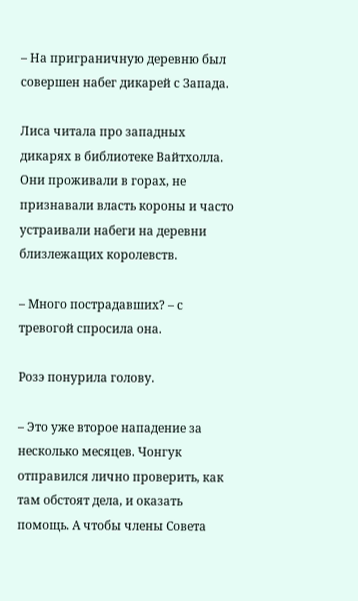– На приграничную деревню был совершен набег дикарей с Запада.

Лиса читала про западных дикарях в библиотеке Вайтхолла. Они проживали в горах, не признавали власть короны и часто устраивали набеги на деревни близлежащих королевств.

– Много пострадавших? – с тревогой спросила она.

Розэ понурила голову.

– Это уже второе нападение за несколько месяцев. Чонгук отправился лично проверить, как там обстоят дела, и оказать помощь. А чтобы члены Совета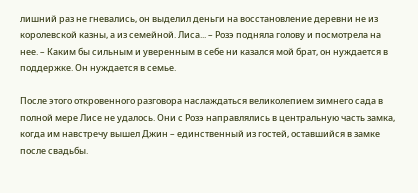лишний раз не гневались, он выделил деньги на восстановление деревни не из королевской казны, а из семейной. Лиса... – Розэ подняла голову и посмотрела на нее. – Каким бы сильным и уверенным в себе ни казался мой брат, он нуждается в поддержке. Он нуждается в семье.

После этого откровенного разговора наслаждаться великолепием зимнего сада в полной мере Лисе не удалось. Они с Розэ направлялись в центральную часть замка, когда им навстречу вышел Джин – единственный из гостей, оставшийся в замке после свадьбы.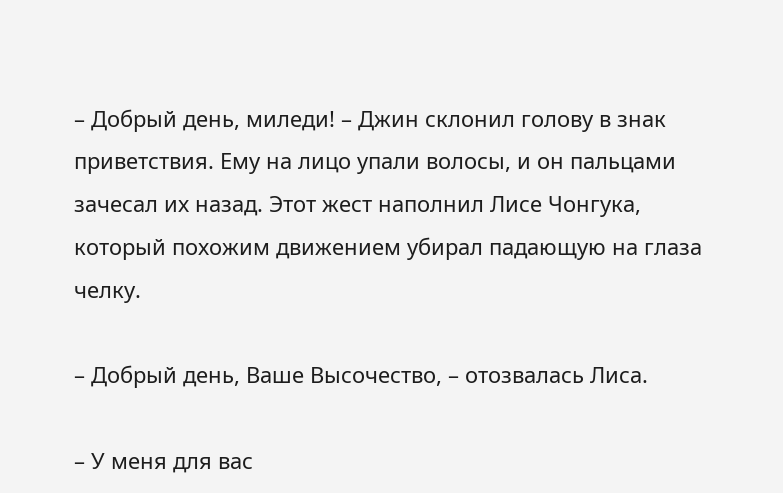– Добрый день, миледи! – Джин склонил голову в знак приветствия. Ему на лицо упали волосы, и он пальцами зачесал их назад. Этот жест наполнил Лисе Чонгука, который похожим движением убирал падающую на глаза челку.

– Добрый день, Ваше Высочество, – отозвалась Лиса.

– У меня для вас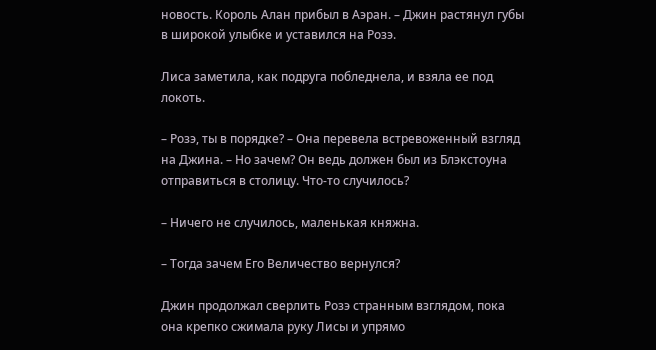новость. Король Алан прибыл в Аэран. – Джин растянул губы в широкой улыбке и уставился на Розэ.

Лиса заметила, как подруга побледнела, и взяла ее под локоть.

– Розэ, ты в порядке? – Она перевела встревоженный взгляд на Джина. – Но зачем? Он ведь должен был из Блэкстоуна отправиться в столицу. Что-то случилось?

– Ничего не случилось, маленькая княжна.

– Тогда зачем Его Величество вернулся?

Джин продолжал сверлить Розэ странным взглядом, пока она крепко сжимала руку Лисы и упрямо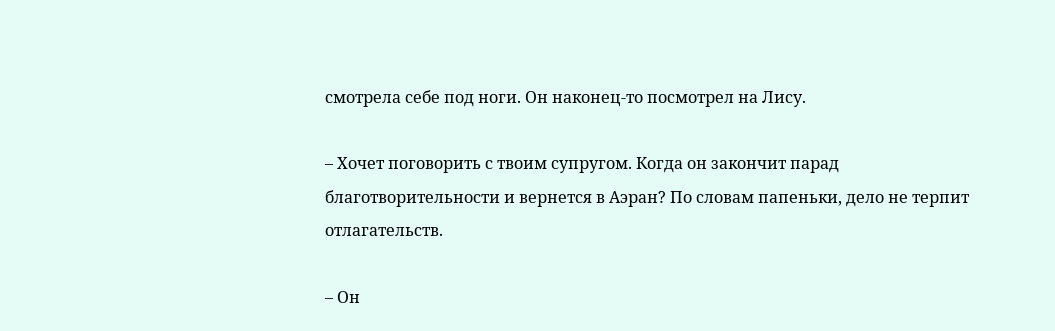смотрела себе под ноги. Он наконец-то посмотрел на Лису.

– Хочет поговорить с твоим супругом. Когда он закончит парад благотворительности и вернется в Аэран? По словам папеньки, дело не терпит отлагательств.

– Он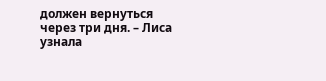должен вернуться через три дня. – Лиса узнала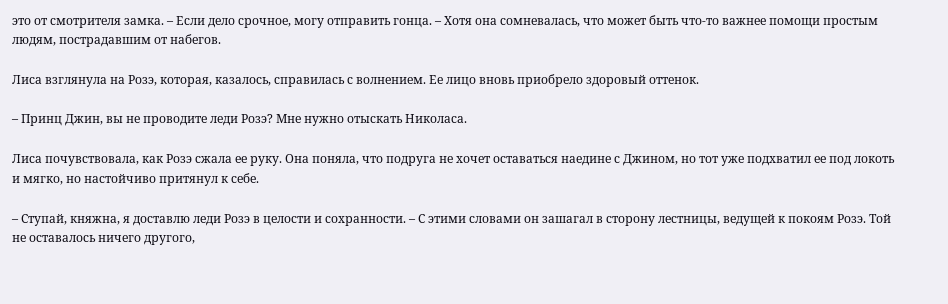это от смотрителя замка. – Если дело срочное, могу отправить гонца. – Хотя она сомневалась, что может быть что-то важнее помощи простым людям, пострадавшим от набегов.

Лиса взглянула на Розэ, которая, казалось, справилась с волнением. Ее лицо вновь приобрело здоровый оттенок.

– Принц Джин, вы не проводите леди Розэ? Мне нужно отыскать Николаса.

Лиса почувствовала, как Розэ сжала ее руку. Она поняла, что подруга не хочет оставаться наедине с Джином, но тот уже подхватил ее под локоть и мягко, но настойчиво притянул к себе.

– Ступай, княжна, я доставлю леди Розэ в целости и сохранности. – С этими словами он зашагал в сторону лестницы, ведущей к покоям Розэ. Той не оставалось ничего другого,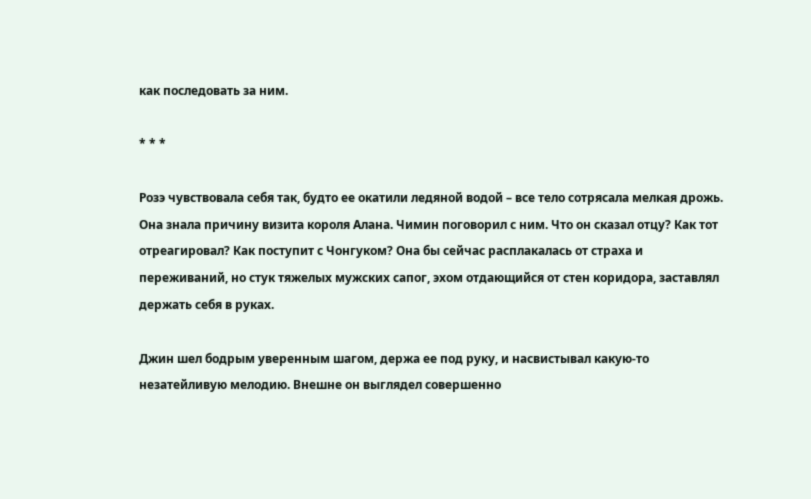как последовать за ним.

* * *

Розэ чувствовала себя так, будто ее окатили ледяной водой – все тело сотрясала мелкая дрожь. Она знала причину визита короля Алана. Чимин поговорил с ним. Что он сказал отцу? Как тот отреагировал? Как поступит с Чонгуком? Она бы сейчас расплакалась от страха и переживаний, но стук тяжелых мужских сапог, эхом отдающийся от стен коридора, заставлял держать себя в руках.

Джин шел бодрым уверенным шагом, держа ее под руку, и насвистывал какую-то незатейливую мелодию. Внешне он выглядел совершенно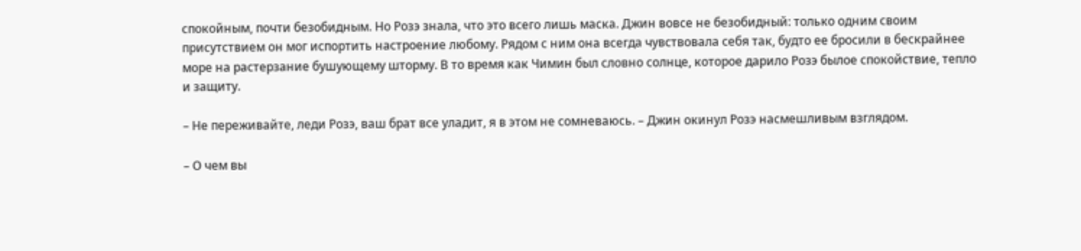спокойным, почти безобидным. Но Розэ знала, что это всего лишь маска. Джин вовсе не безобидный: только одним своим присутствием он мог испортить настроение любому. Рядом с ним она всегда чувствовала себя так, будто ее бросили в бескрайнее море на растерзание бушующему шторму. В то время как Чимин был словно солнце, которое дарило Розэ былое спокойствие, тепло и защиту.

– Не переживайте, леди Розэ, ваш брат все уладит, я в этом не сомневаюсь. – Джин окинул Розэ насмешливым взглядом.

– О чем вы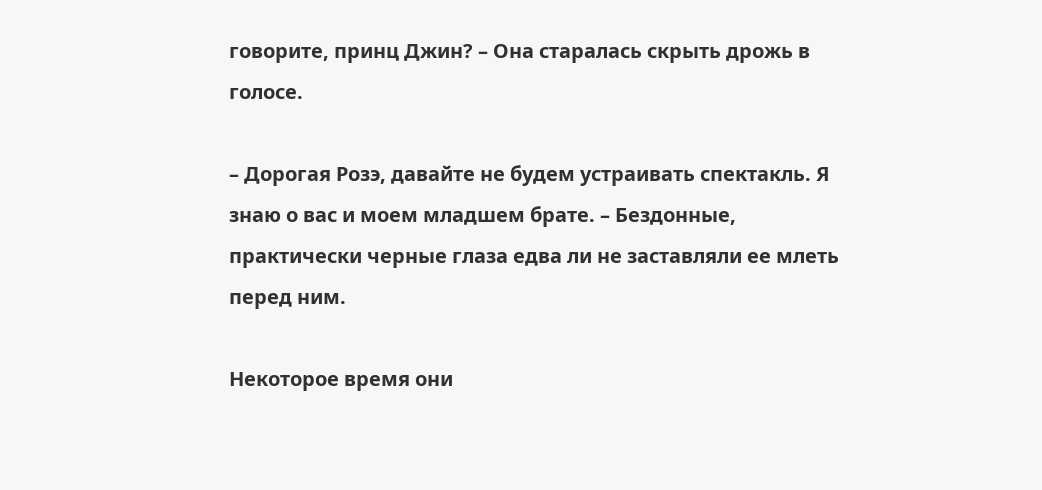говорите, принц Джин? – Она старалась скрыть дрожь в голосе.

– Дорогая Розэ, давайте не будем устраивать спектакль. Я знаю о вас и моем младшем брате. – Бездонные, практически черные глаза едва ли не заставляли ее млеть перед ним.

Некоторое время они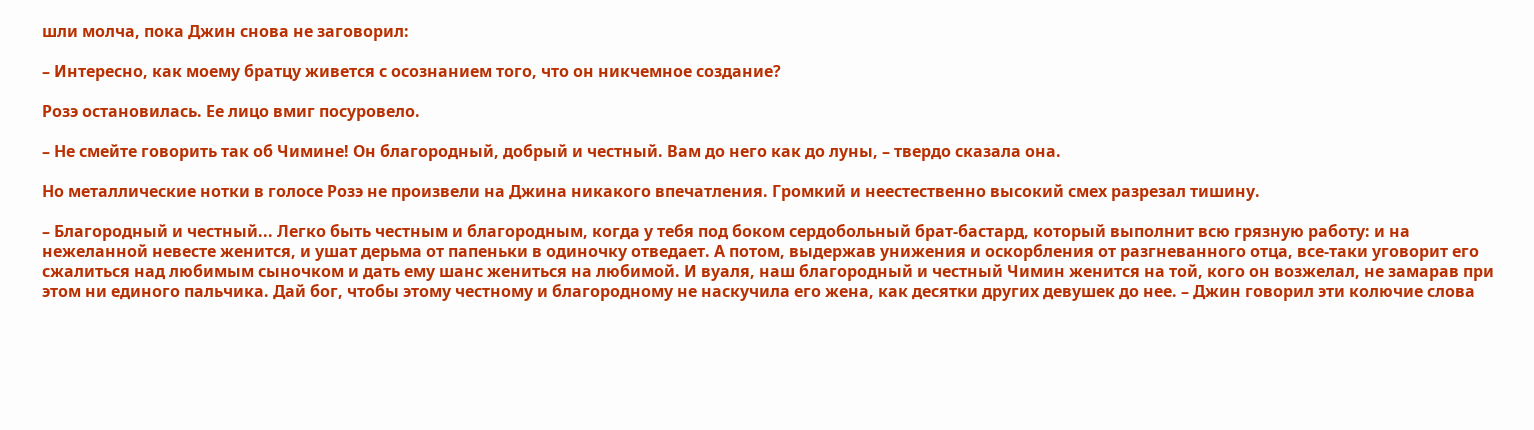шли молча, пока Джин снова не заговорил:

– Интересно, как моему братцу живется с осознанием того, что он никчемное создание?

Розэ остановилась. Ее лицо вмиг посуровело.

– Не смейте говорить так об Чимине! Он благородный, добрый и честный. Вам до него как до луны, – твердо сказала она.

Но металлические нотки в голосе Розэ не произвели на Джина никакого впечатления. Громкий и неестественно высокий смех разрезал тишину.

– Благородный и честный... Легко быть честным и благородным, когда у тебя под боком сердобольный брат-бастард, который выполнит всю грязную работу: и на нежеланной невесте женится, и ушат дерьма от папеньки в одиночку отведает. А потом, выдержав унижения и оскорбления от разгневанного отца, все-таки уговорит его сжалиться над любимым сыночком и дать ему шанс жениться на любимой. И вуаля, наш благородный и честный Чимин женится на той, кого он возжелал, не замарав при этом ни единого пальчика. Дай бог, чтобы этому честному и благородному не наскучила его жена, как десятки других девушек до нее. – Джин говорил эти колючие слова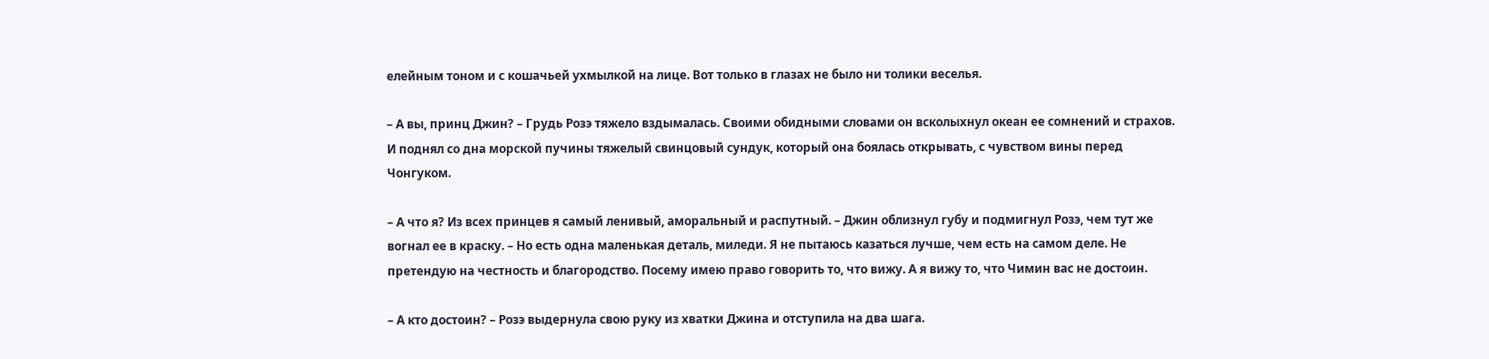елейным тоном и с кошачьей ухмылкой на лице. Вот только в глазах не было ни толики веселья.

– А вы, принц Джин? – Грудь Розэ тяжело вздымалась. Своими обидными словами он всколыхнул океан ее сомнений и страхов. И поднял со дна морской пучины тяжелый свинцовый сундук, который она боялась открывать, с чувством вины перед Чонгуком.

– А что я? Из всех принцев я самый ленивый, аморальный и распутный. – Джин облизнул губу и подмигнул Розэ, чем тут же вогнал ее в краску. – Но есть одна маленькая деталь, миледи. Я не пытаюсь казаться лучше, чем есть на самом деле. Не претендую на честность и благородство. Посему имею право говорить то, что вижу. А я вижу то, что Чимин вас не достоин.

– А кто достоин? – Розэ выдернула свою руку из хватки Джина и отступила на два шага.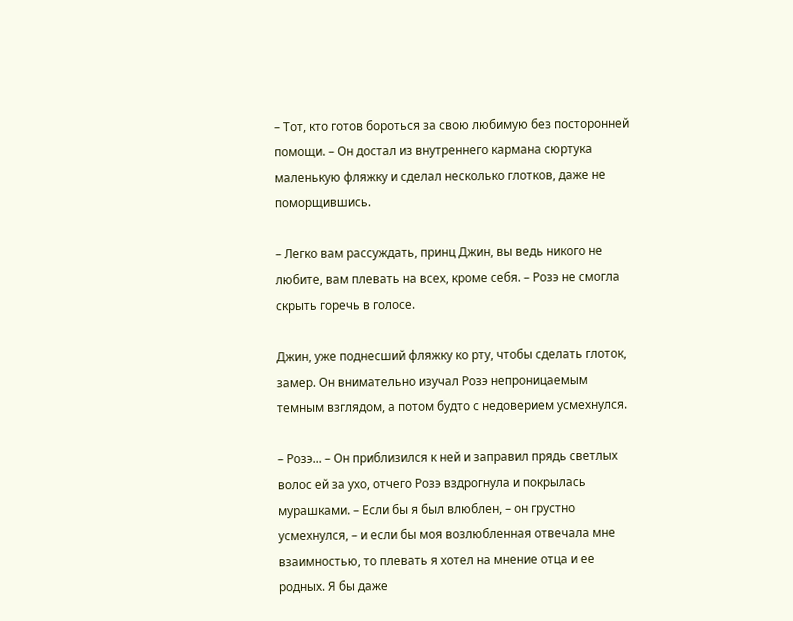– Тот, кто готов бороться за свою любимую без посторонней помощи. – Он достал из внутреннего кармана сюртука маленькую фляжку и сделал несколько глотков, даже не поморщившись.

– Легко вам рассуждать, принц Джин, вы ведь никого не любите, вам плевать на всех, кроме себя. – Розэ не смогла скрыть горечь в голосе.

Джин, уже поднесший фляжку ко рту, чтобы сделать глоток, замер. Он внимательно изучал Розэ непроницаемым темным взглядом, а потом будто с недоверием усмехнулся.

– Розэ... – Он приблизился к ней и заправил прядь светлых волос ей за ухо, отчего Розэ вздрогнула и покрылась мурашками. – Если бы я был влюблен, – он грустно усмехнулся, – и если бы моя возлюбленная отвечала мне взаимностью, то плевать я хотел на мнение отца и ее родных. Я бы даже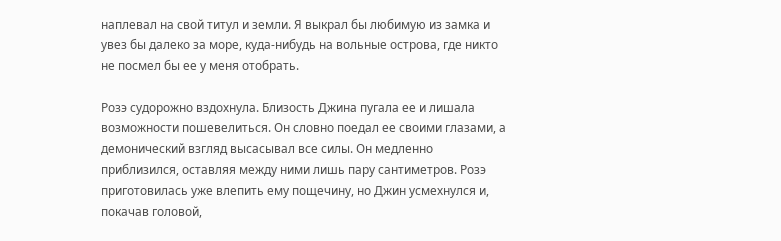наплевал на свой титул и земли. Я выкрал бы любимую из замка и увез бы далеко за море, куда-нибудь на вольные острова, где никто не посмел бы ее у меня отобрать.

Розэ судорожно вздохнула. Близость Джина пугала ее и лишала возможности пошевелиться. Он словно поедал ее своими глазами, а демонический взгляд высасывал все силы. Он медленно приблизился, оставляя между ними лишь пару сантиметров. Розэ приготовилась уже влепить ему пощечину, но Джин усмехнулся и, покачав головой,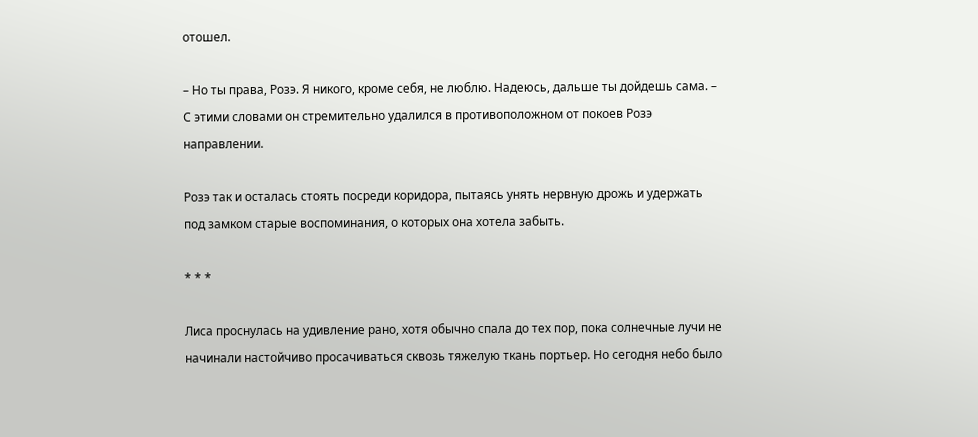отошел.

– Но ты права, Розэ. Я никого, кроме себя, не люблю. Надеюсь, дальше ты дойдешь сама. – С этими словами он стремительно удалился в противоположном от покоев Розэ направлении.

Розэ так и осталась стоять посреди коридора, пытаясь унять нервную дрожь и удержать под замком старые воспоминания, о которых она хотела забыть.

* * *

Лиса проснулась на удивление рано, хотя обычно спала до тех пор, пока солнечные лучи не начинали настойчиво просачиваться сквозь тяжелую ткань портьер. Но сегодня небо было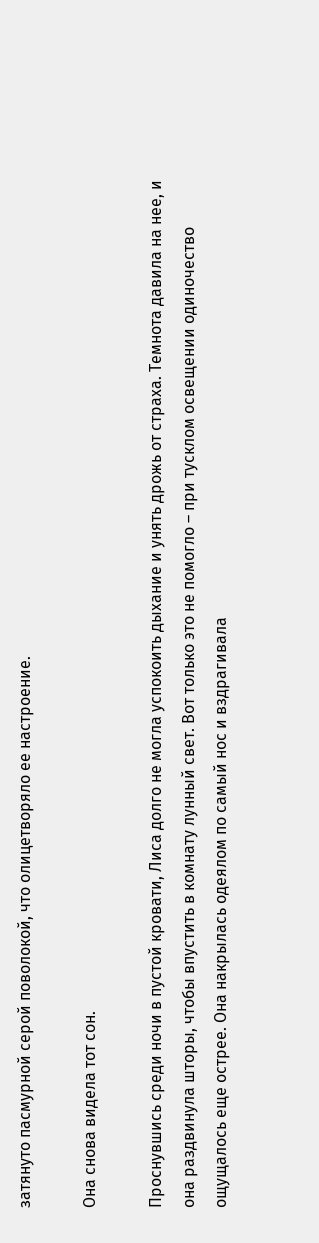затянуто пасмурной серой поволокой, что олицетворяло ее настроение.

Она снова видела тот сон.

Проснувшись среди ночи в пустой кровати, Лиса долго не могла успокоить дыхание и унять дрожь от страха. Темнота давила на нее, и она раздвинула шторы, чтобы впустить в комнату лунный свет. Вот только это не помогло – при тусклом освещении одиночество ощущалось еще острее. Она накрылась одеялом по самый нос и вздрагивала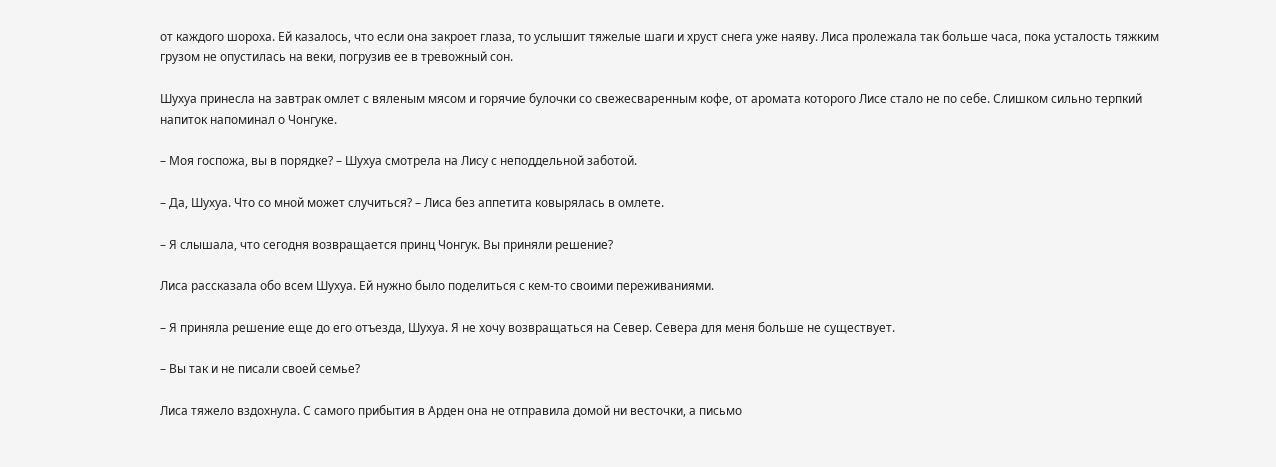от каждого шороха. Ей казалось, что если она закроет глаза, то услышит тяжелые шаги и хруст снега уже наяву. Лиса пролежала так больше часа, пока усталость тяжким грузом не опустилась на веки, погрузив ее в тревожный сон.

Шухуа принесла на завтрак омлет с вяленым мясом и горячие булочки со свежесваренным кофе, от аромата которого Лисе стало не по себе. Слишком сильно терпкий напиток напоминал о Чонгуке.

– Моя госпожа, вы в порядке? – Шухуа смотрела на Лису с неподдельной заботой.

– Да, Шухуа. Что со мной может случиться? – Лиса без аппетита ковырялась в омлете.

– Я слышала, что сегодня возвращается принц Чонгук. Вы приняли решение?

Лиса рассказала обо всем Шухуа. Ей нужно было поделиться с кем-то своими переживаниями.

– Я приняла решение еще до его отъезда, Шухуа. Я не хочу возвращаться на Север. Севера для меня больше не существует.

– Вы так и не писали своей семье?

Лиса тяжело вздохнула. С самого прибытия в Арден она не отправила домой ни весточки, а письмо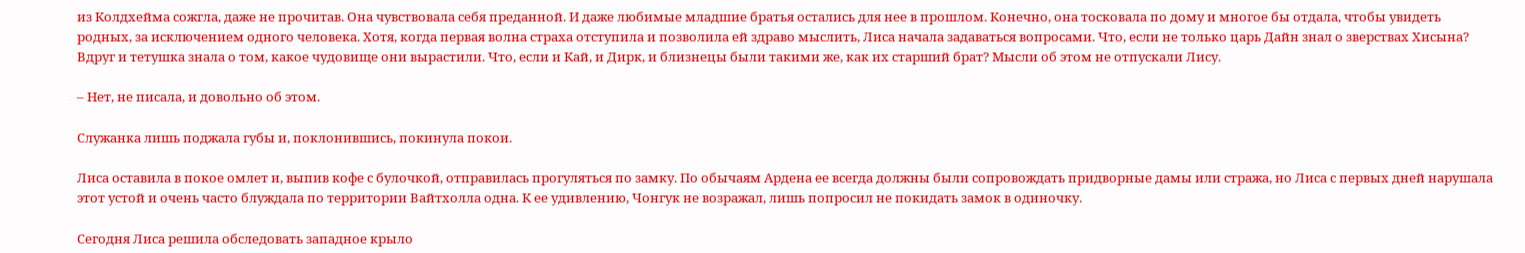из Колдхейма сожгла, даже не прочитав. Она чувствовала себя преданной. И даже любимые младшие братья остались для нее в прошлом. Конечно, она тосковала по дому и многое бы отдала, чтобы увидеть родных, за исключением одного человека. Хотя, когда первая волна страха отступила и позволила ей здраво мыслить, Лиса начала задаваться вопросами. Что, если не только царь Дайн знал о зверствах Хисына? Вдруг и тетушка знала о том, какое чудовище они вырастили. Что, если и Кай, и Дирк, и близнецы были такими же, как их старший брат? Мысли об этом не отпускали Лису.

– Нет, не писала, и довольно об этом.

Служанка лишь поджала губы и, поклонившись, покинула покои.

Лиса оставила в покое омлет и, выпив кофе с булочкой, отправилась прогуляться по замку. По обычаям Ардена ее всегда должны были сопровождать придворные дамы или стража, но Лиса с первых дней нарушала этот устой и очень часто блуждала по территории Вайтхолла одна. К ее удивлению, Чонгук не возражал, лишь попросил не покидать замок в одиночку.

Сегодня Лиса решила обследовать западное крыло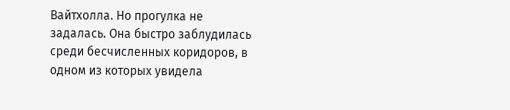Вайтхолла. Но прогулка не задалась. Она быстро заблудилась среди бесчисленных коридоров, в одном из которых увидела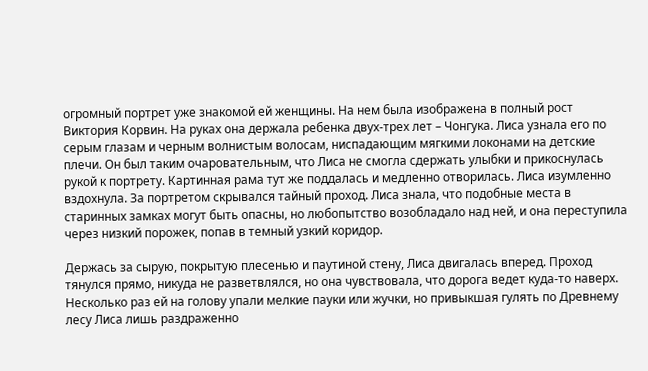огромный портрет уже знакомой ей женщины. На нем была изображена в полный рост Виктория Корвин. На руках она держала ребенка двух-трех лет – Чонгука. Лиса узнала его по серым глазам и черным волнистым волосам, ниспадающим мягкими локонами на детские плечи. Он был таким очаровательным, что Лиса не смогла сдержать улыбки и прикоснулась рукой к портрету. Картинная рама тут же поддалась и медленно отворилась. Лиса изумленно вздохнула. За портретом скрывался тайный проход. Лиса знала, что подобные места в старинных замках могут быть опасны, но любопытство возобладало над ней, и она переступила через низкий порожек, попав в темный узкий коридор.

Держась за сырую, покрытую плесенью и паутиной стену, Лиса двигалась вперед. Проход тянулся прямо, никуда не разветвлялся, но она чувствовала, что дорога ведет куда-то наверх. Несколько раз ей на голову упали мелкие пауки или жучки, но привыкшая гулять по Древнему лесу Лиса лишь раздраженно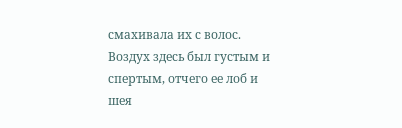смахивала их с волос. Воздух здесь был густым и спертым, отчего ее лоб и шея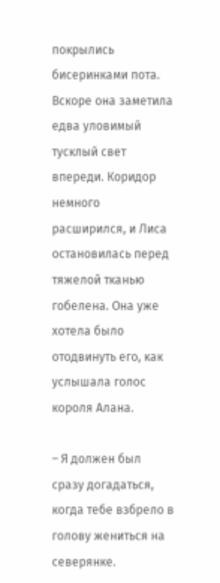покрылись бисеринками пота. Вскоре она заметила едва уловимый тусклый свет впереди. Коридор немного расширился, и Лиса остановилась перед тяжелой тканью гобелена. Она уже хотела было отодвинуть его, как услышала голос короля Алана.

– Я должен был сразу догадаться, когда тебе взбрело в голову жениться на северянке.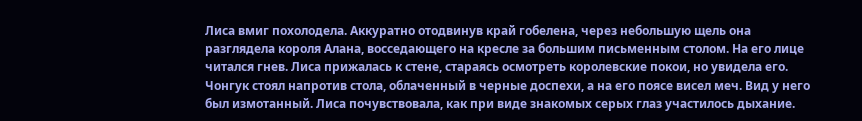Лиса вмиг похолодела. Аккуратно отодвинув край гобелена, через небольшую щель она разглядела короля Алана, восседающего на кресле за большим письменным столом. На его лице читался гнев. Лиса прижалась к стене, стараясь осмотреть королевские покои, но увидела его. Чонгук стоял напротив стола, облаченный в черные доспехи, а на его поясе висел меч. Вид у него был измотанный. Лиса почувствовала, как при виде знакомых серых глаз участилось дыхание.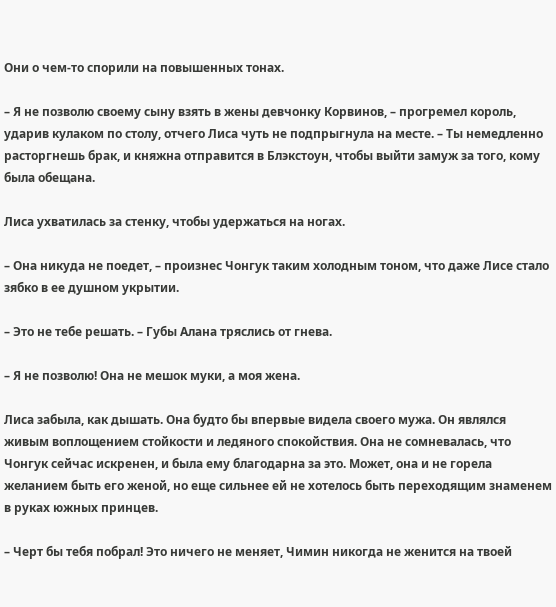Они о чем-то спорили на повышенных тонах.

– Я не позволю своему сыну взять в жены девчонку Корвинов, – прогремел король, ударив кулаком по столу, отчего Лиса чуть не подпрыгнула на месте. – Ты немедленно расторгнешь брак, и княжна отправится в Блэкстоун, чтобы выйти замуж за того, кому была обещана.

Лиса ухватилась за стенку, чтобы удержаться на ногах.

– Она никуда не поедет, – произнес Чонгук таким холодным тоном, что даже Лисе стало зябко в ее душном укрытии.

– Это не тебе решать. – Губы Алана тряслись от гнева.

– Я не позволю! Она не мешок муки, а моя жена.

Лиса забыла, как дышать. Она будто бы впервые видела своего мужа. Он являлся живым воплощением стойкости и ледяного спокойствия. Она не сомневалась, что Чонгук сейчас искренен, и была ему благодарна за это. Может, она и не горела желанием быть его женой, но еще сильнее ей не хотелось быть переходящим знаменем в руках южных принцев.

– Черт бы тебя побрал! Это ничего не меняет, Чимин никогда не женится на твоей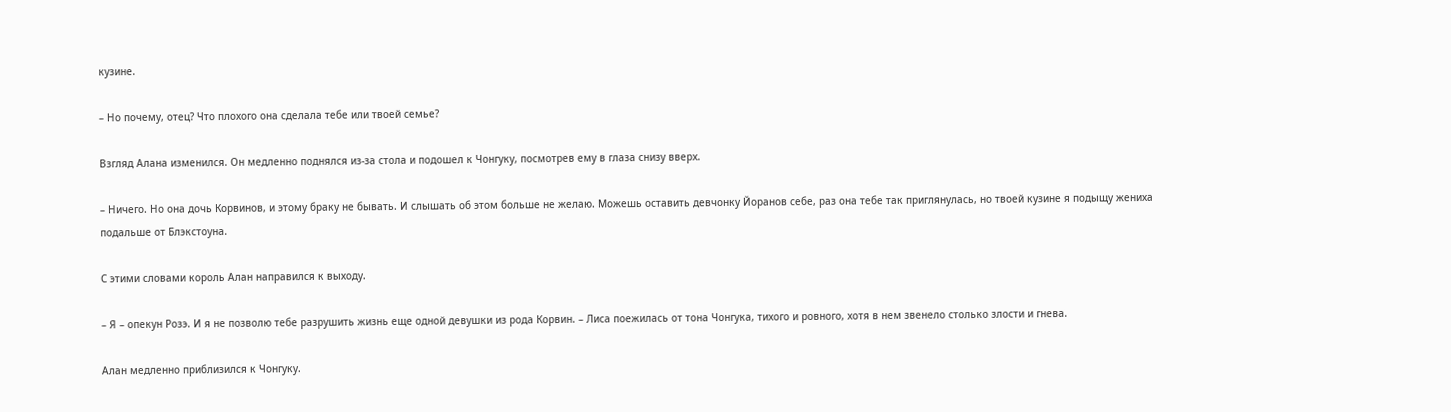кузине.

– Но почему, отец? Что плохого она сделала тебе или твоей семье?

Взгляд Алана изменился. Он медленно поднялся из-за стола и подошел к Чонгуку, посмотрев ему в глаза снизу вверх.

– Ничего. Но она дочь Корвинов, и этому браку не бывать. И слышать об этом больше не желаю. Можешь оставить девчонку Йоранов себе, раз она тебе так приглянулась, но твоей кузине я подыщу жениха подальше от Блэкстоуна.

С этими словами король Алан направился к выходу.

– Я – опекун Розэ. И я не позволю тебе разрушить жизнь еще одной девушки из рода Корвин. – Лиса поежилась от тона Чонгука, тихого и ровного, хотя в нем звенело столько злости и гнева.

Алан медленно приблизился к Чонгуку.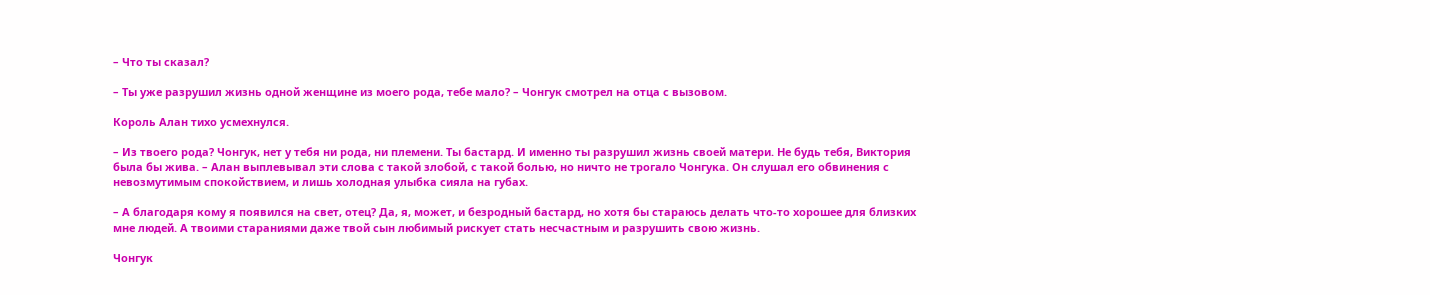– Что ты сказал?

– Ты уже разрушил жизнь одной женщине из моего рода, тебе мало? – Чонгук смотрел на отца с вызовом.

Король Алан тихо усмехнулся.

– Из твоего рода? Чонгук, нет у тебя ни рода, ни племени. Ты бастард. И именно ты разрушил жизнь своей матери. Не будь тебя, Виктория была бы жива. – Алан выплевывал эти слова с такой злобой, с такой болью, но ничто не трогало Чонгука. Он слушал его обвинения с невозмутимым спокойствием, и лишь холодная улыбка сияла на губах.

– А благодаря кому я появился на свет, отец? Да, я, может, и безродный бастард, но хотя бы стараюсь делать что-то хорошее для близких мне людей. А твоими стараниями даже твой сын любимый рискует стать несчастным и разрушить свою жизнь.

Чонгук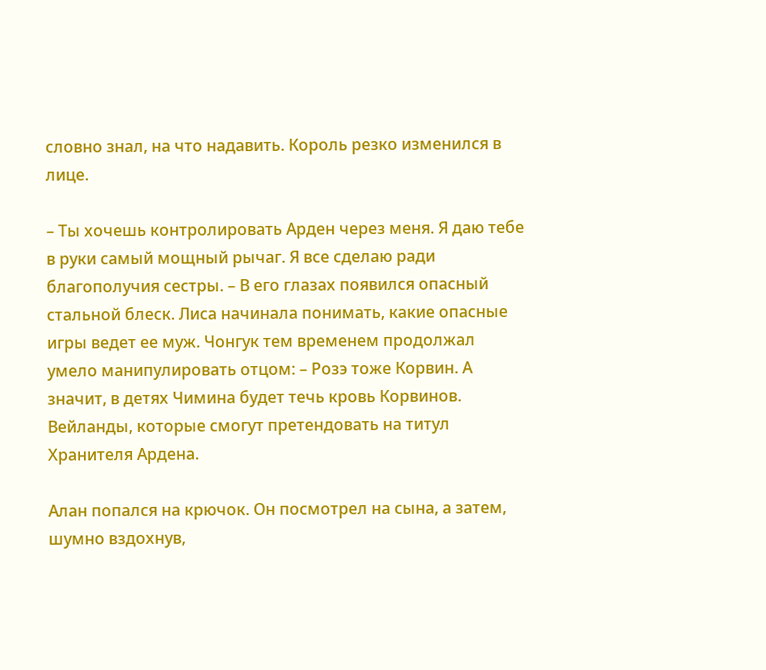словно знал, на что надавить. Король резко изменился в лице.

– Ты хочешь контролировать Арден через меня. Я даю тебе в руки самый мощный рычаг. Я все сделаю ради благополучия сестры. – В его глазах появился опасный стальной блеск. Лиса начинала понимать, какие опасные игры ведет ее муж. Чонгук тем временем продолжал умело манипулировать отцом: – Розэ тоже Корвин. А значит, в детях Чимина будет течь кровь Корвинов. Вейланды, которые смогут претендовать на титул Хранителя Ардена.

Алан попался на крючок. Он посмотрел на сына, а затем, шумно вздохнув,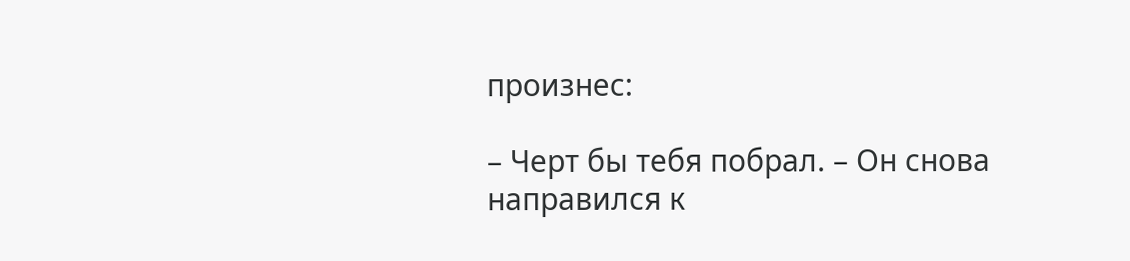произнес:

– Черт бы тебя побрал. – Он снова направился к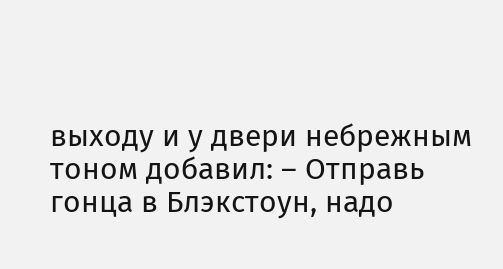выходу и у двери небрежным тоном добавил: – Отправь гонца в Блэкстоун, надо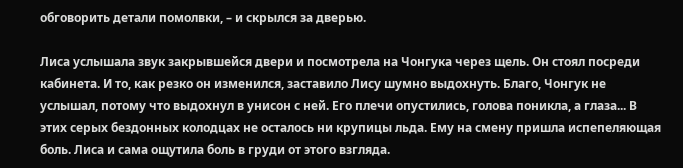обговорить детали помолвки, – и скрылся за дверью.

Лиса услышала звук закрывшейся двери и посмотрела на Чонгука через щель. Он стоял посреди кабинета. И то, как резко он изменился, заставило Лису шумно выдохнуть. Благо, Чонгук не услышал, потому что выдохнул в унисон с ней. Его плечи опустились, голова поникла, а глаза... В этих серых бездонных колодцах не осталось ни крупицы льда. Ему на смену пришла испепеляющая боль. Лиса и сама ощутила боль в груди от этого взгляда.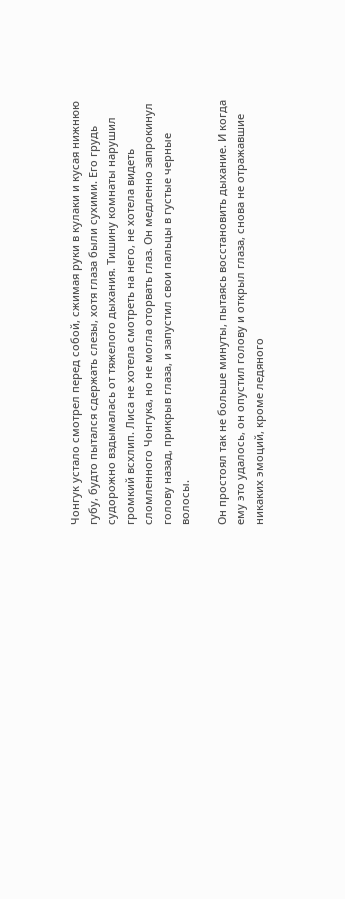Чонгук устало смотрел перед собой, сжимая руки в кулаки и кусая нижнюю губу, будто пытался сдержать слезы, хотя глаза были сухими. Его грудь судорожно вздымалась от тяжелого дыхания. Тишину комнаты нарушил громкий всхлип. Лиса не хотела смотреть на него, не хотела видеть сломленного Чонгука, но не могла оторвать глаз. Он медленно запрокинул голову назад, прикрыв глаза, и запустил свои пальцы в густые черные волосы.

Он простоял так не больше минуты, пытаясь восстановить дыхание. И когда ему это удалось, он опустил голову и открыл глаза, снова не отражавшие никаких эмоций, кроме ледяного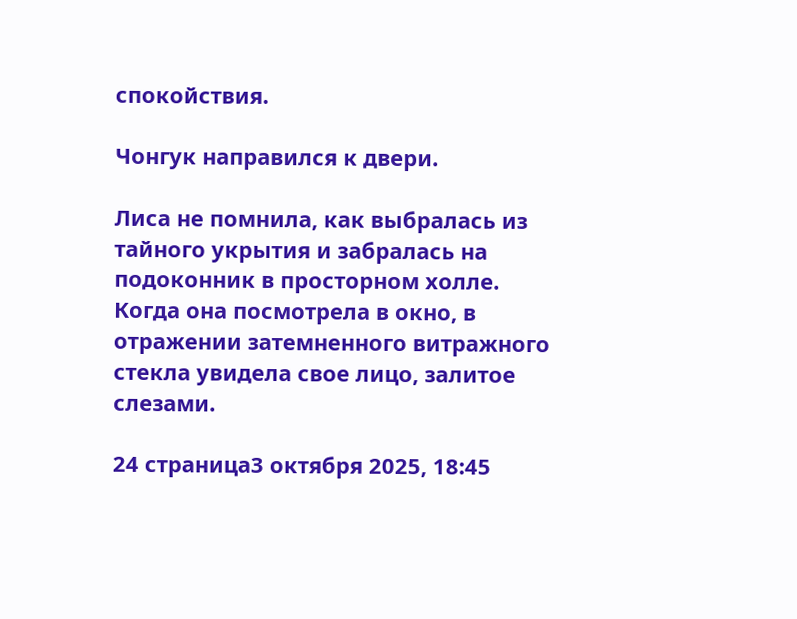спокойствия.

Чонгук направился к двери.

Лиса не помнила, как выбралась из тайного укрытия и забралась на подоконник в просторном холле. Когда она посмотрела в окно, в отражении затемненного витражного стекла увидела свое лицо, залитое слезами.

24 страница3 октября 2025, 18:45